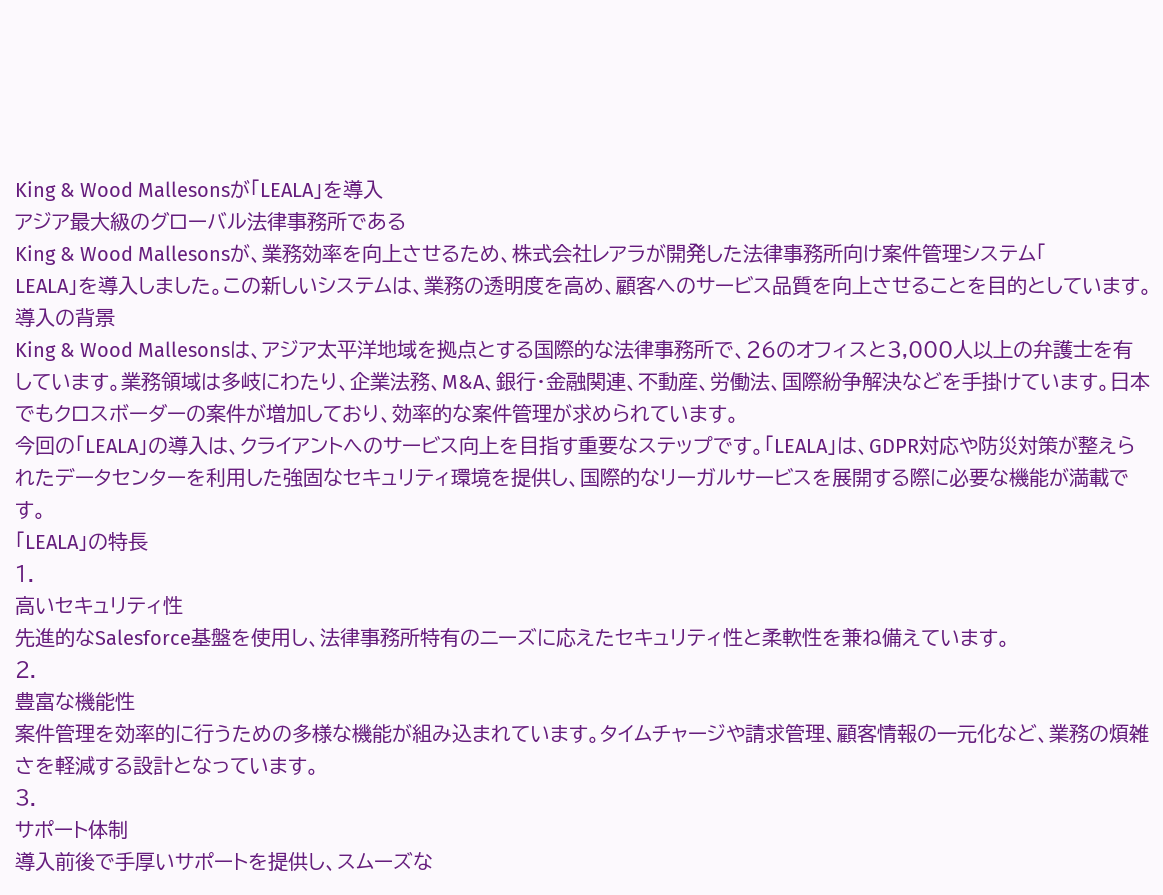King & Wood Mallesonsが「LEALA」を導入
アジア最大級のグローバル法律事務所である
King & Wood Mallesonsが、業務効率を向上させるため、株式会社レアラが開発した法律事務所向け案件管理システム「
LEALA」を導入しました。この新しいシステムは、業務の透明度を高め、顧客へのサービス品質を向上させることを目的としています。
導入の背景
King & Wood Mallesonsは、アジア太平洋地域を拠点とする国際的な法律事務所で、26のオフィスと3,000人以上の弁護士を有しています。業務領域は多岐にわたり、企業法務、M&A、銀行・金融関連、不動産、労働法、国際紛争解決などを手掛けています。日本でもクロスボーダーの案件が増加しており、効率的な案件管理が求められています。
今回の「LEALA」の導入は、クライアントへのサービス向上を目指す重要なステップです。「LEALA」は、GDPR対応や防災対策が整えられたデータセンターを利用した強固なセキュリティ環境を提供し、国際的なリーガルサービスを展開する際に必要な機能が満載です。
「LEALA」の特長
1.
高いセキュリティ性
先進的なSalesforce基盤を使用し、法律事務所特有のニーズに応えたセキュリティ性と柔軟性を兼ね備えています。
2.
豊富な機能性
案件管理を効率的に行うための多様な機能が組み込まれています。タイムチャージや請求管理、顧客情報の一元化など、業務の煩雑さを軽減する設計となっています。
3.
サポート体制
導入前後で手厚いサポートを提供し、スムーズな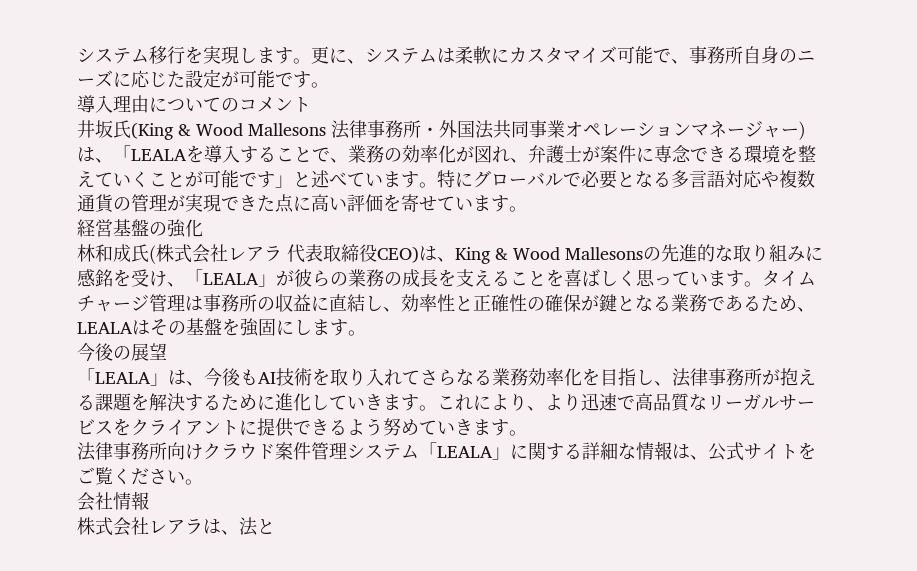システム移行を実現します。更に、システムは柔軟にカスタマイズ可能で、事務所自身のニーズに応じた設定が可能です。
導入理由についてのコメント
井坂氏(King & Wood Mallesons 法律事務所・外国法共同事業オペレーションマネージャー)は、「LEALAを導入することで、業務の効率化が図れ、弁護士が案件に専念できる環境を整えていくことが可能です」と述べています。特にグローバルで必要となる多言語対応や複数通貨の管理が実現できた点に高い評価を寄せています。
経営基盤の強化
林和成氏(株式会社レアラ 代表取締役CEO)は、King & Wood Mallesonsの先進的な取り組みに感銘を受け、「LEALA」が彼らの業務の成長を支えることを喜ばしく思っています。タイムチャージ管理は事務所の収益に直結し、効率性と正確性の確保が鍵となる業務であるため、LEALAはその基盤を強固にします。
今後の展望
「LEALA」は、今後もAI技術を取り入れてさらなる業務効率化を目指し、法律事務所が抱える課題を解決するために進化していきます。これにより、より迅速で高品質なリーガルサービスをクライアントに提供できるよう努めていきます。
法律事務所向けクラウド案件管理システム「LEALA」に関する詳細な情報は、公式サイトをご覧ください。
会社情報
株式会社レアラは、法と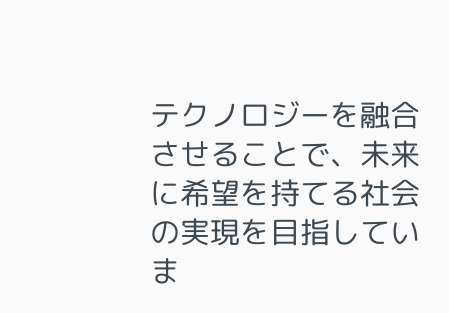テクノロジーを融合させることで、未来に希望を持てる社会の実現を目指していま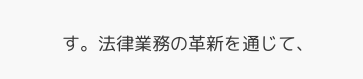す。法律業務の革新を通じて、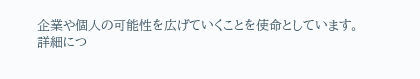企業や個人の可能性を広げていくことを使命としています。
詳細につ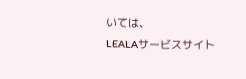いては、
LEALAサービスサイト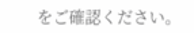をご確認ください。